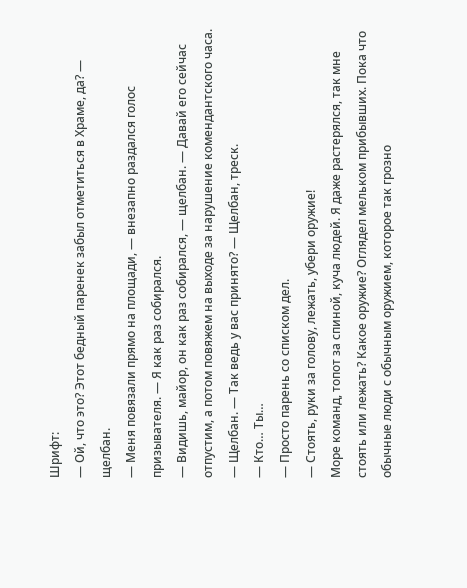Шрифт:
— Ой, что это? Этот бедный паренек забыл отметиться в Храме, да? — щелбан.
— Меня повязали прямо на площади, — внезапно раздался голос призывателя. — Я как раз собирался.
— Видишь, майор, он как раз собирался, — щелбан. — Давай его сейчас отпустим, а потом повяжем на выходе за нарушение комендантского часа. — Щелбан. — Так ведь у вас принято? — Щелбан, треск.
— Кто… Ты…
— Просто парень со списком дел.
— Стоять, руки за голову, лежать, убери оружие!
Море команд, топот за спиной, куча людей. Я даже растерялся, так мне стоять или лежать? Какое оружие? Оглядел мельком прибывших. Пока что обычные люди с обычным оружием, которое так грозно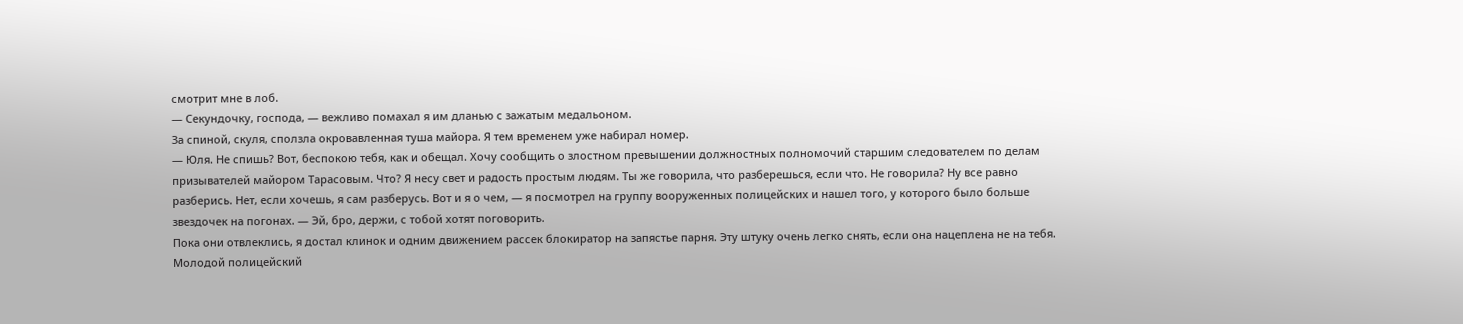смотрит мне в лоб.
— Секундочку, господа, — вежливо помахал я им дланью с зажатым медальоном.
За спиной, скуля, сползла окровавленная туша майора. Я тем временем уже набирал номер.
— Юля. Не спишь? Вот, беспокою тебя, как и обещал. Хочу сообщить о злостном превышении должностных полномочий старшим следователем по делам призывателей майором Тарасовым. Что? Я несу свет и радость простым людям. Ты же говорила, что разберешься, если что. Не говорила? Ну все равно разберись. Нет, если хочешь, я сам разберусь. Вот и я о чем, — я посмотрел на группу вооруженных полицейских и нашел того, у которого было больше звездочек на погонах. — Эй, бро, держи, с тобой хотят поговорить.
Пока они отвлеклись, я достал клинок и одним движением рассек блокиратор на запястье парня. Эту штуку очень легко снять, если она нацеплена не на тебя.
Молодой полицейский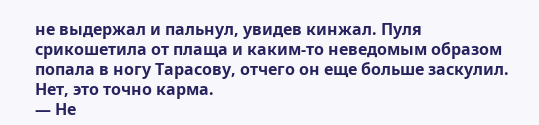не выдержал и пальнул, увидев кинжал. Пуля срикошетила от плаща и каким-то неведомым образом попала в ногу Тарасову, отчего он еще больше заскулил. Нет, это точно карма.
— Не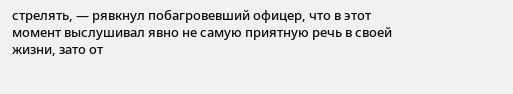стрелять, — рявкнул побагровевший офицер, что в этот момент выслушивал явно не самую приятную речь в своей жизни, зато от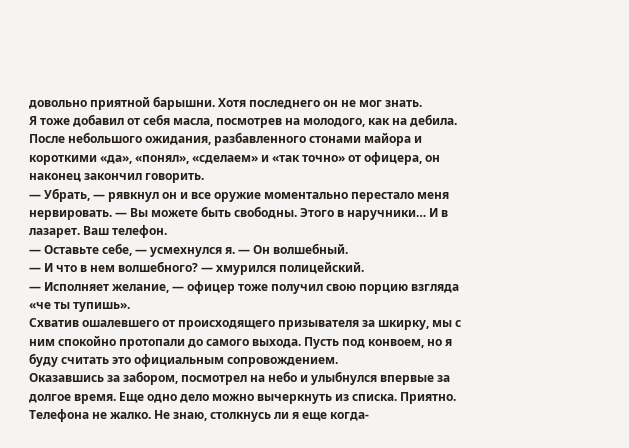довольно приятной барышни. Хотя последнего он не мог знать.
Я тоже добавил от себя масла, посмотрев на молодого, как на дебила.
После небольшого ожидания, разбавленного стонами майора и короткими «да», «понял», «сделаем» и «так точно» от офицера, он наконец закончил говорить.
— Убрать, — рявкнул он и все оружие моментально перестало меня нервировать. — Вы можете быть свободны. Этого в наручники… И в лазарет. Ваш телефон.
— Оставьте себе, — усмехнулся я. — Он волшебный.
— И что в нем волшебного? — хмурился полицейский.
— Исполняет желание, — офицер тоже получил свою порцию взгляда «че ты тупишь».
Схватив ошалевшего от происходящего призывателя за шкирку, мы с ним спокойно протопали до самого выхода. Пусть под конвоем, но я буду считать это официальным сопровождением.
Оказавшись за забором, посмотрел на небо и улыбнулся впервые за долгое время. Еще одно дело можно вычеркнуть из списка. Приятно.
Телефона не жалко. Не знаю, столкнусь ли я еще когда-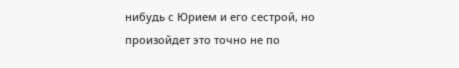нибудь с Юрием и его сестрой, но произойдет это точно не по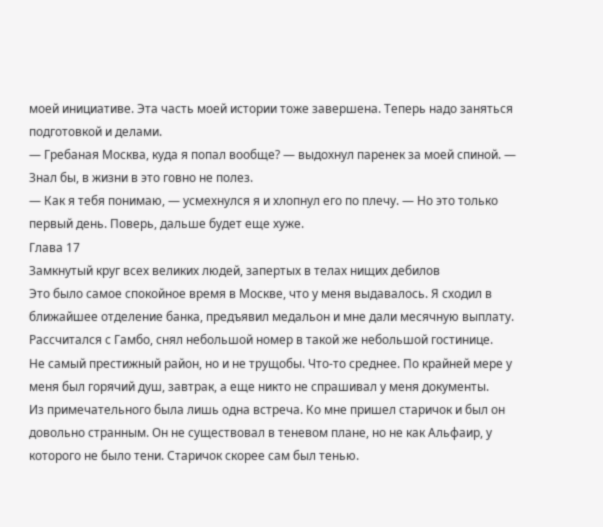моей инициативе. Эта часть моей истории тоже завершена. Теперь надо заняться подготовкой и делами.
— Гребаная Москва, куда я попал вообще? — выдохнул паренек за моей спиной. — Знал бы, в жизни в это говно не полез.
— Как я тебя понимаю, — усмехнулся я и хлопнул его по плечу. — Но это только первый день. Поверь, дальше будет еще хуже.
Глава 17
Замкнутый круг всех великих людей, запертых в телах нищих дебилов
Это было самое спокойное время в Москве, что у меня выдавалось. Я сходил в ближайшее отделение банка, предъявил медальон и мне дали месячную выплату. Рассчитался с Гамбо, снял небольшой номер в такой же небольшой гостинице.
Не самый престижный район, но и не трущобы. Что-то среднее. По крайней мере у меня был горячий душ, завтрак, а еще никто не спрашивал у меня документы.
Из примечательного была лишь одна встреча. Ко мне пришел старичок и был он довольно странным. Он не существовал в теневом плане, но не как Альфаир, у которого не было тени. Старичок скорее сам был тенью.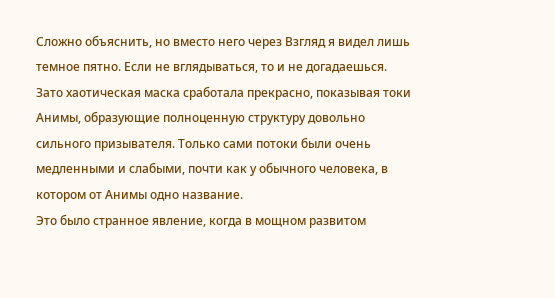Сложно объяснить, но вместо него через Взгляд я видел лишь темное пятно. Если не вглядываться, то и не догадаешься.
Зато хаотическая маска сработала прекрасно, показывая токи Анимы, образующие полноценную структуру довольно сильного призывателя. Только сами потоки были очень медленными и слабыми, почти как у обычного человека, в котором от Анимы одно название.
Это было странное явление, когда в мощном развитом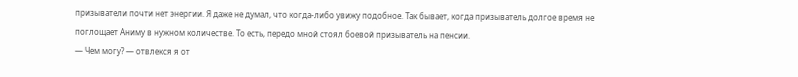призыватели почти нет энергии. Я даже не думал, что когда-либо увижу подобное. Так бывает, когда призыватель долгое время не поглощает Аниму в нужном количестве. То есть, передо мной стоял боевой призыватель на пенсии.
— Чем могу? — отвлекся я от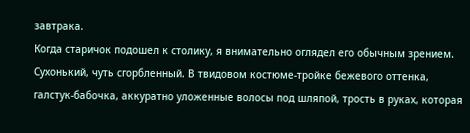завтрака.
Когда старичок подошел к столику, я внимательно оглядел его обычным зрением. Сухонький, чуть сгорбленный. В твидовом костюме-тройке бежевого оттенка, галстук-бабочка, аккуратно уложенные волосы под шляпой, трость в руках, которая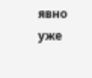явно уже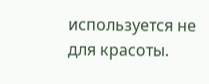используется не для красоты.